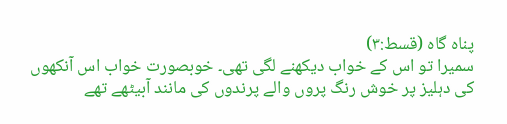پناہ گاہ (قسط:۳)
سمیرا تو اس کے خواب دیکھنے لگی تھی۔ خوبصورت خواب اس آنکھوں کی دہلیز پر خوش رنگ پروں والے پرندوں کی مانند آبیٹھے تھے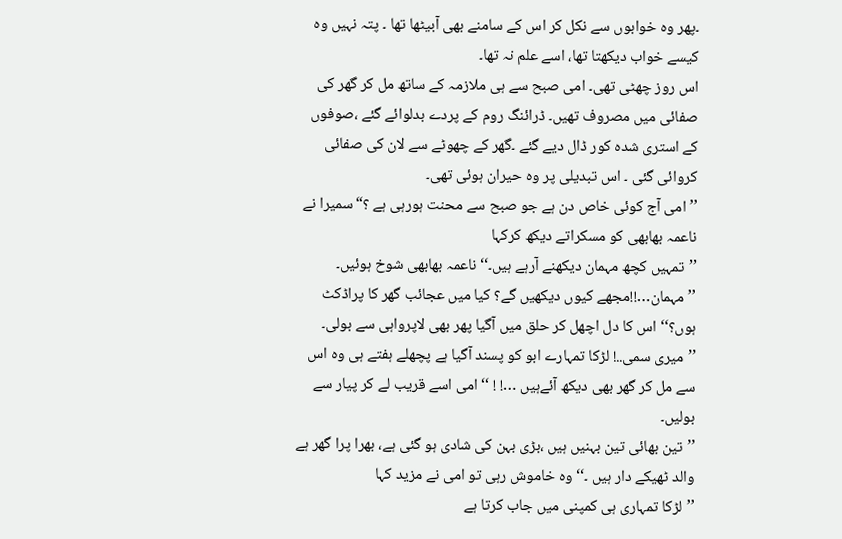۔پھر وہ خوابوں سے نکل کر اس کے سامنے بھی آبیٹھا تھا ۔ پتہ نہیں وہ کیسے خواب دیکھتا تھا، اسے علم نہ تھا۔
اس روز چھٹی تھی۔ امی صبح سے ہی ملازمہ کے ساتھ مل کر گھر کی صفائی میں مصروف تھیں۔ ڈرائنگ روم کے پردے بدلوائے گئے ،صوفوں کے استری شدہ کور ڈال دیے گئے ۔گھر کے چھوٹے سے لان کی صفائی کروائی گئی ۔ اس تبدیلی پر وہ حیران ہوئی تھی۔
’’امی آج کوئی خاص دن ہے جو صبح سے محنت ہورہی ہے ؟“سمیرا نے ناعمہ بھابھی کو مسکراتے دیکھ کرکہا
’’تمہیں کچھ مہمان دیکھنے آرہے ہیں۔‘‘ ناعمہ بھابھی شوخ ہوئیں۔
’’مہمان…!!مجھے کیوں دیکھیں گے؟ کیا میں عجائب گھر کا پراڈکٹ ہوں؟‘‘ اس کا دل اچھل کر حلق میں آگیا پھر بھی لاپرواہی سے بولی۔
’’میری سمی..! لڑکا تمہارے ابو کو پسند آگیا ہے پچھلے ہفتے ہی وہ اس سے مل کر گھر بھی دیکھ آئےہیں …! ! ‘‘ امی اسے قریب لے کر پیار سے بولیں۔
’’تین بھائی تین بہنیں ہیں ،بڑی بہن کی شادی ہو گئی ہے، بھرا پرا گھر ہے والد ٹھیکے دار ہیں ۔‘‘ وہ خاموش رہی تو امی نے مزید کہا
’’لڑکا تمہاری ہی کمپنی میں جاب کرتا ہے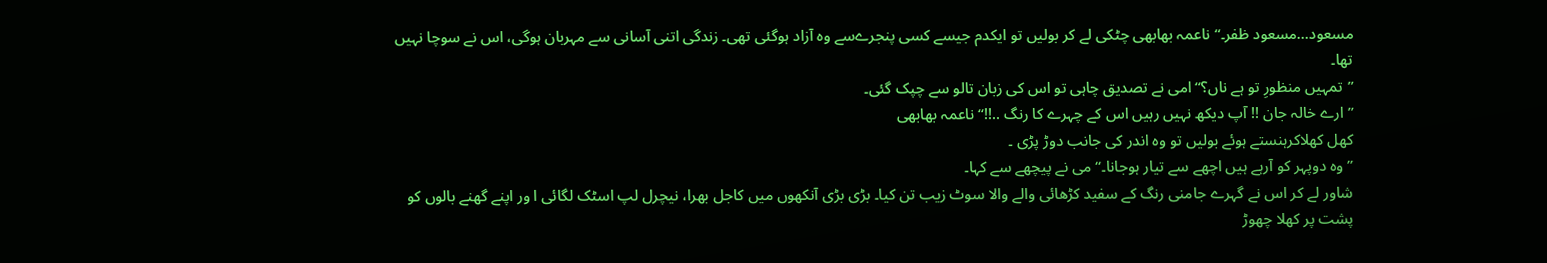مسعود…مسعود ظفر۔‘‘ناعمہ بھابھی چٹکی لے کر بولیں تو ایکدم جیسے کسی پنجرےسے وہ آزاد ہوگئی تھی۔ زندگی اتنی آسانی سے مہربان ہوگی، اس نے سوچا نہیں تھا۔
’’تمہیں منظورِ تو ہے ناں؟‘‘ امی نے تصدیق چاہی تو اس کی زبان تالو سے چپک گئی۔
’’ ارے خالہ جان !! آپ دیکھ نہیں رہیں اس کے چہرے کا رنگ ..!!‘‘ناعمہ بھابھی
کھل کھلاکرہنستے ہوئے بولیں تو وہ اندر کی جانب دوڑ پڑی ۔
’’ وہ دوپہر کو آرہے ہیں اچھے سے تیار ہوجانا۔‘‘ می نے پیچھے سے کہا۔
شاور لے کر اس نے گہرے جامنی رنگ کے سفید کڑھائی والے والا سوٹ زیب تن کیا۔ بڑی بڑی آنکھوں میں کاجل بھرا، نیچرل لپ اسٹک لگائی ا ور اپنے گھنے بالوں کو پشت پر کھلا چھوڑ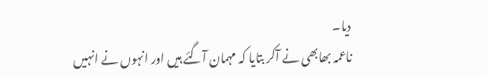دیا۔
ناعمہ بھابھی نے آکر بتایا کہ مہمان آگئے ہیں اور انہوں نے انہیں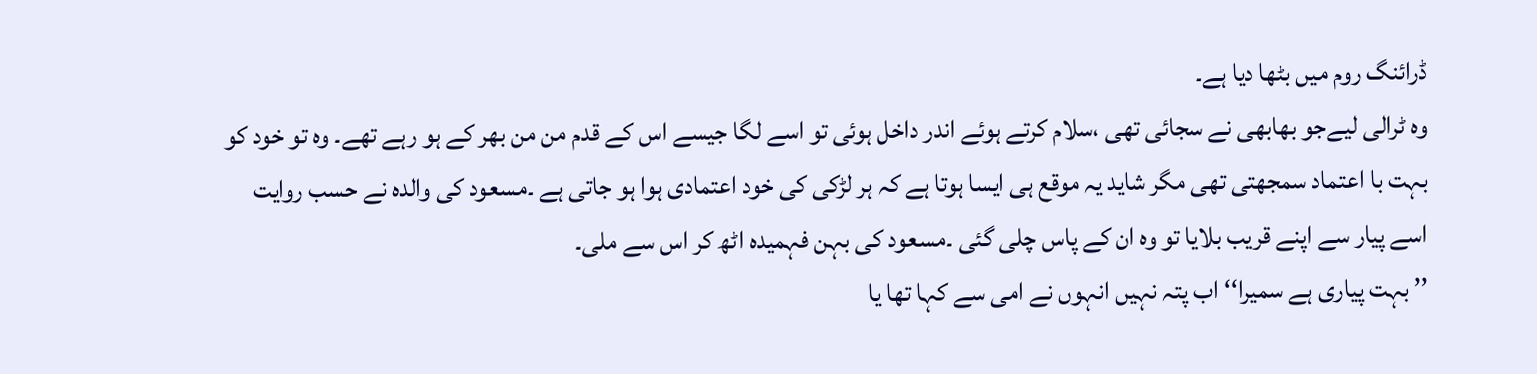ڈرائنگ روم میں بٹھا دیا ہے۔
وہ ٹرالی لیےجو بھابھی نے سجائی تھی ،سلام کرتے ہوئے اندر داخل ہوئی تو اسے لگا جیسے اس کے قدم من من بھر کے ہو رہے تھے۔ وہ تو خود کو بہت با اعتماد سمجھتی تھی مگر شاید یہ موقع ہی ایسا ہوتا ہے کہ ہر لڑکی کی خود اعتمادی ہوا ہو جاتی ہے ۔مسعود کی والدہ نے حسب روایت اسے پیار سے اپنے قریب بلایا تو وہ ان کے پاس چلی گئی ۔مسعود کی بہن فہمیدہ اٹھ کر اس سے ملی۔
’’ بہت پیاری ہے سمیرا‘‘ اب پتہ نہیں انہوں نے امی سے کہا تھا یا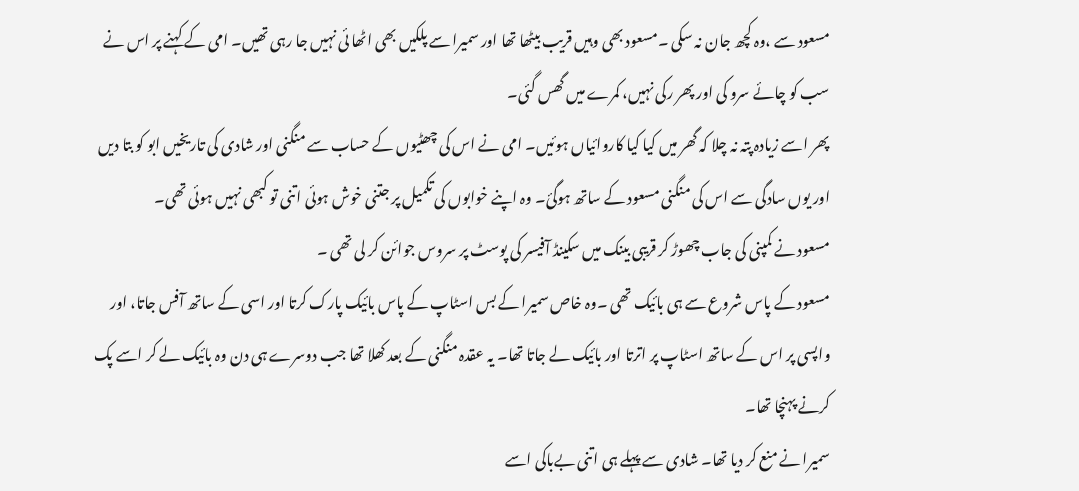مسعود سے ،وہ کچھ جان نہ سکی ۔مسعود بھی وہیں قریب بیٹھا تھا اور سمیرا سے پلکیں بھی اٹھا ئی نہیں جا رہی تھیں۔ امی کے کہنے پر اس نے سب کو چائے سرو کی اور پھر رکی نہیں، کمرے میں گھس گئی۔
پھر اسے زیادہ پتہ نہ چلا کہ گھر میں کیا کیا کاروائیاں ہوئیں۔ امی نے اس کی چھٹیوں کے حساب سے منگنی اور شادی کی تاریخیں ابو کو بتا دیں اور یوں سادگی سے اس کی منگنی مسعود کے ساتھ ہوگئ۔ وہ اپنے خوابوں کی تکمیل پر جتنی خوش ہوئی اتنی تو کبھی نہیں ہوئی تھی۔
مسعود نے کمپنی کی جاب چھوڑ کر قریبی بینک میں سکینڈ آفیسر کی پوسٹ پر سروس جوائن کر لی تھی ۔
مسعود کے پاس شروع سے ہی بائیک تھی ۔وہ خاص سمیرا کے بس اسٹاپ کے پاس بائیک پارک کرتا اور اسی کے ساتھ آفس جاتا، اور واپسی پر اس کے ساتھ اسٹاپ پر اترتا اور بائیک لے جاتا تھا۔ یہ عقدہ منگنی کے بعد کھلا تھا جب دوسرے ہی دن وہ بائیک لے کر اسے پک کرنے پہنچا تھا۔
سمیرا نے منع کر دیا تھا۔ شادی سے پہلے ہی اتنی بےباکی اسے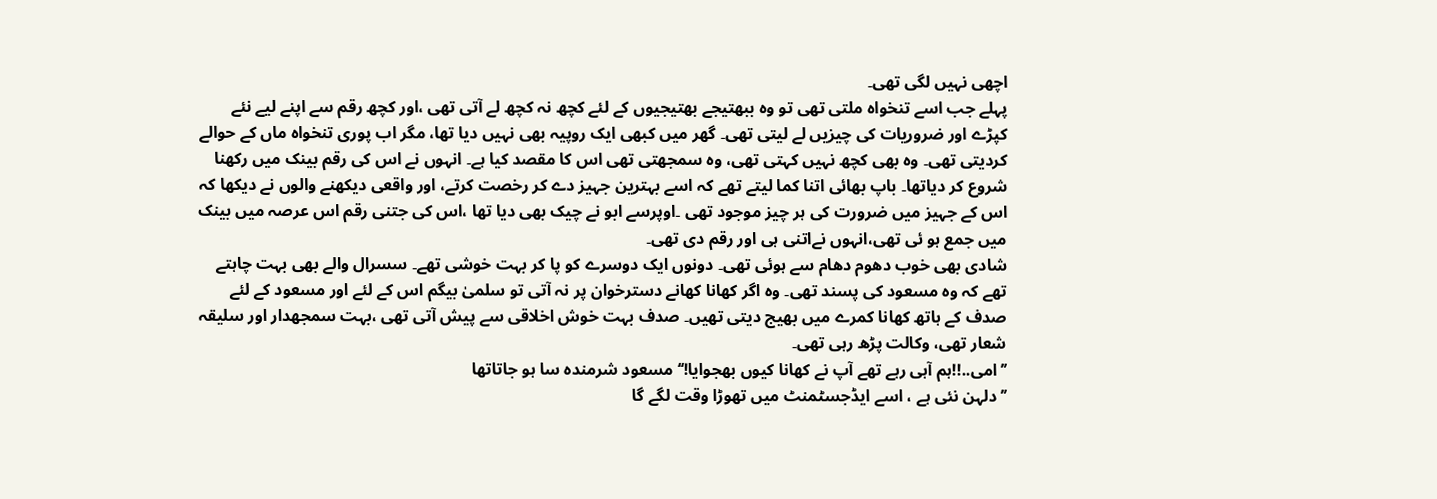اچھی نہیں لگی تھی۔
پہلے جب اسے تنخواہ ملتی تھی تو وہ ببھتیجے بھتیجیوں کے لئے کچھ نہ کچھ لے آتی تھی ،اور کچھ رقم سے اپنے لیے نئے کپڑے اور ضروریات کی چیزیں لے لیتی تھی۔ گھر میں کبھی ایک روپیہ بھی نہیں دیا تھا، مگر اب پوری تنخواہ ماں کے حوالے کردیتی تھی۔ وہ بھی کچھ نہیں کہتی تھی، وہ سمجھتی تھی اس کا مقصد کیا ہے۔ انہوں نے اس کی رقم بینک میں رکھنا شروع کر دیاتھا۔ باپ بھائی اتنا کما لیتے تھے کہ اسے بہترین جہیز دے کر رخصت کرتے، اور واقعی دیکھنے والوں نے دیکھا کہ اس کے جہیز میں ضرورت کی ہر چیز موجود تھی ۔اوپرسے ابو نے چیک بھی دیا تھا ،اس کی جتنی رقم اس عرصہ میں بینک میں جمع ہو ئی تھی،انہوں نےاتنی ہی اور رقم دی تھی۔
شادی بھی خوب دھوم دھام سے ہوئی تھی۔ دونوں ایک دوسرے کو پا کر بہت خوشی تھے۔ سسرال والے بھی بہت چاہتے تھے کہ وہ مسعود کی پسند تھی۔ وہ اگر کھانا کھانے دسترخوان پر نہ آتی تو سلمیٰ بیگم اس کے لئے اور مسعود کے لئے صدف کے ہاتھ کھانا کمرے میں بھیج دیتی تھیں۔ صدف بہت خوش اخلاقی سے پیش آتی تھی ،بہت سمجھدار اور سلیقہ شعار تھی، وکالت پڑھ رہی تھی۔
’’ امی..!!ہم آہی رہے تھے آپ نے کھانا کیوں بھجوایا!‘‘ مسعود شرمندہ سا ہو جاتاتھا
’’دلہن نئی ہے ، اسے ایڈجسٹمنٹ میں تھوڑا وقت لگے گا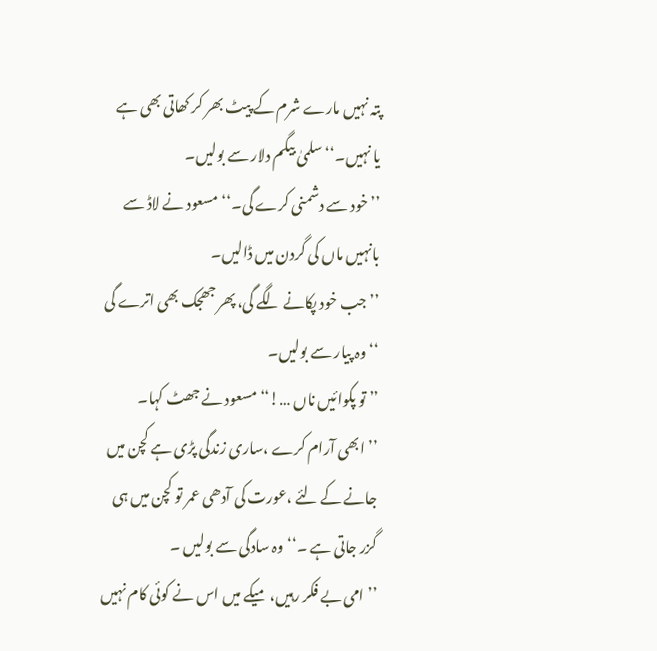پتہ نہیں مارے شرم کے پیٹ بھر کر کھاتی بھی ہے یا نہیں۔‘‘ سلمیٰ بیگم دلار سے بولیں۔
’’ خود سے دشمنی کرے گی۔‘‘مسعود نے لاڈ سے بانہیں ماں کی گردن میں ڈالیں۔
’’ جب خود پکانے لگے گی، پھر جھجک بھی اترے گی ‘‘ وہ پیار سے بولیں۔
’’ تو پکوائیں ناں …!‘‘ مسعود نے جھٹ کہا۔
’’ ابھی آرام کرے ،ساری زندگی پڑی ہے کچن میں جانے کے لئے ،عورت کی آدھی عمر تو کچن میں ہی گزر جاتی ہے ۔‘‘ وہ سادگی سے بولیں ۔
’’ امی بے فکر رہیں، میکے میں اس نے کوئی کام نہیں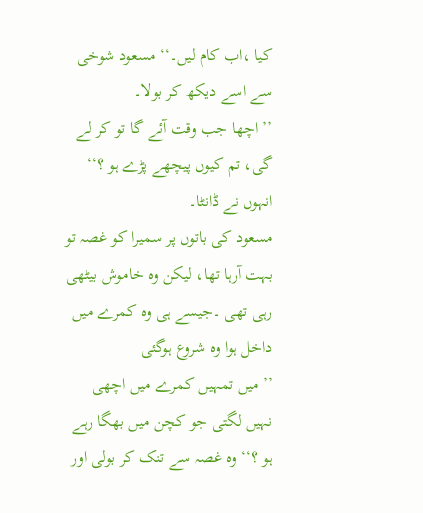کیا ،اب کام لیں۔‘‘ مسعود شوخی سے اسے دیکھ کر بولا۔
’’ اچھا جب وقت آئے گا تو کر لے گی، تم کیوں پیچھے پڑے ہو ؟‘‘ انہوں نے ڈانٹا۔
مسعود کی باتوں پر سمیرا کو غصہ تو بہت آرہا تھا، لیکن وہ خاموش بیٹھی رہی تھی ۔جیسے ہی وہ کمرے میں داخل ہوا وہ شروع ہوگئی
’’ میں تمہیں کمرے میں اچھی نہیں لگتی جو کچن میں بھگا رہے ہو ؟‘‘ وہ غصہ سے تنک کر بولی اور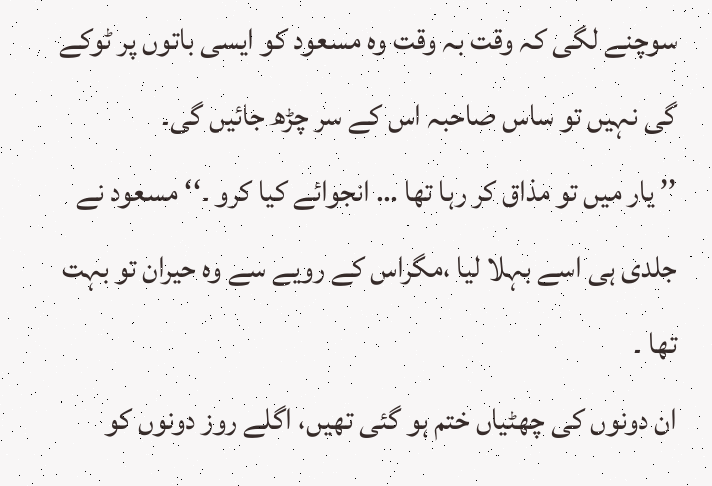سوچنے لگی کہ وقت بہ وقت وہ مسعود کو ایسی باتوں پر ٹوکے گی نہیں تو ساس صاحبہ اس کے سر چڑھ جائیں گی۔
’’ یار میں تو مذاق کر رہا تھا … انجوائے کیا کرو ۔‘‘ مسعود نے جلدی ہی اسے بہلا لیا ،مگراس کے رویے سے وہ حیران تو بہت تھا ۔
ان دونوں کی چھٹیاں ختم ہو گئی تھیں، اگلے روز دونوں کو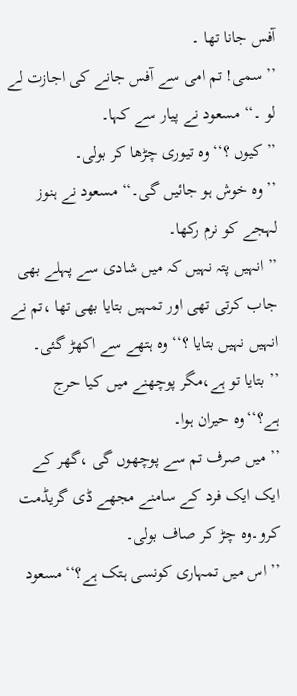آفس جانا تھا ۔
’’ سمی! تم امی سے آفس جانے کی اجازت لے لو ۔‘‘ مسعود نے پیار سے کہا۔
’’ کیوں ؟‘‘ وہ تیوری چڑھا کر بولی۔
’’ وہ خوش ہو جائیں گی۔‘‘ مسعود نے ہنوز لہجے کو نرم رکھا۔
’’ انہیں پتہ نہیں کہ میں شادی سے پہلے بھی جاب کرتی تھی اور تمہیں بتایا بھی تھا ،تم نے انہیں نہیں بتایا ؟‘‘ وہ ہتھے سے اکھڑ گئی۔
’’ بتایا تو ہے،مگر پوچھنے میں کیا حرج ہے؟‘‘وہ حیران ہوا۔
’’ میں صرف تم سے پوچھوں گی ،گھر کے ایک ایک فرد کے سامنے مجھے ڈی گریڈمت کرو۔وہ چڑ کر صاف بولی۔
’’ اس میں تمہاری کونسی ہتک ہے؟‘‘مسعود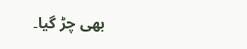بھی چڑ گیا۔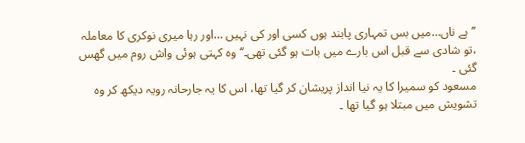’’ ہے ناں…میں بس تمہاری پابند ہوں کسی اور کی نہیں …اور رہا میری نوکری کا معاملہ ،تو شادی سے قبل اس بارے میں بات ہو گئی تھی۔‘‘وہ کہتی ہوئی واش روم میں گھس گئی ۔
مسعود کو سمیرا کا یہ نیا انداز پریشان کر گیا تھا، اس کا یہ جارحانہ رویہ دیکھ کر وہ تشویش میں مبتلا ہو گیا تھا ۔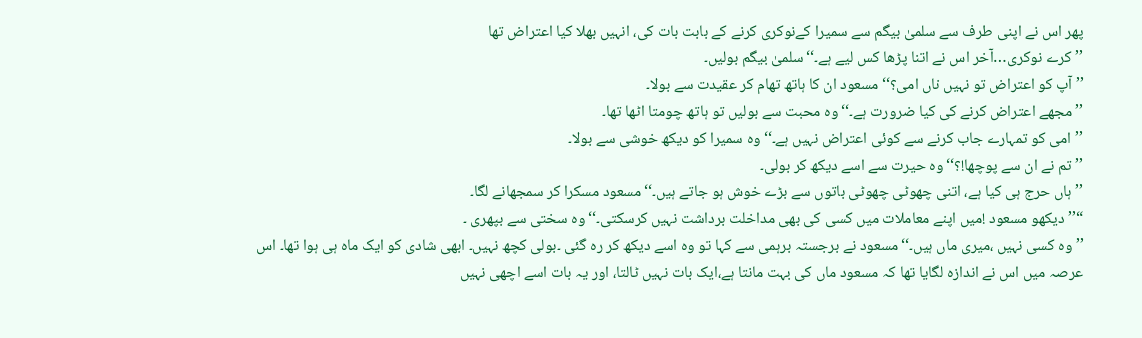پھر اس نے اپنی طرف سے سلمیٰ بیگم سے سمیرا کےنوکری کرنے کے بابت بات کی، انہیں بھلا کیا اعتراض تھا
’’ کرے نوکری…آخر اس نے اتنا پڑھا کس لیے ہے۔‘‘سلمیٰ بیگم بولیں۔
’’ آپ کو اعتراض تو نہیں ناں امی؟‘‘مسعود ان کا ہاتھ تھام کر عقیدت سے بولا۔
’’ مجھے اعتراض کرنے کی کیا ضرورت ہے۔‘‘وہ محبت سے بولیں تو ہاتھ چومتا اٹھا تھا۔
’’ امی کو تمہارے جاب کرنے سے کوئی اعتراض نہیں ہے۔‘‘وہ سمیرا کو دیکھ خوشی سے بولا۔
’’ تم نے ان سے پوچھا!؟‘‘وہ حیرت سے اسے دیکھ کر بولی۔
’’ ہاں حرج ہی کیا ہے، اتنی چھوٹی چھوٹی باتوں سے بڑے خوش ہو جاتے ہیں۔‘‘مسعود مسکرا کر سمجھانے لگا۔
“’’ دیکھو مسعود !میں اپنے معاملات میں کسی کی بھی مداخلت برداشت نہیں کرسکتی۔‘‘وہ سختی سے بپھری ۔
’’ وہ کسی نہیں ،میری ماں ہیں۔‘‘مسعود نے برجستہ برہمی سے کہا تو وہ اسے دیکھ کر رہ گئی ۔بولی کچھ نہیں۔ ابھی شادی کو ایک ماہ ہی ہوا تھا۔ اس عرصہ میں اس نے اندازہ لگایا تھا کہ مسعود ماں کی بہت مانتا ہے،ایک بات نہیں ٹالتا، اور یہ بات اسے اچھی نہیں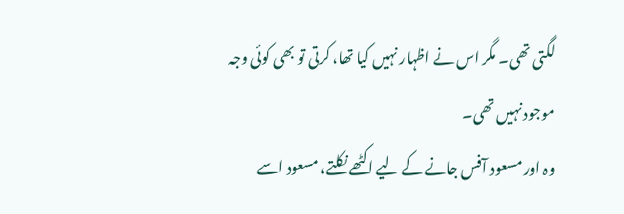لگتی تھی۔ مگر اس نے اظہار نہیں کیا تھا، کرتی تو بھی کوئی وجہ موجود نہیں تھی۔
وہ اور مسعود آفس جانے کے لیے اکٹھے نکلتے، مسعود اسے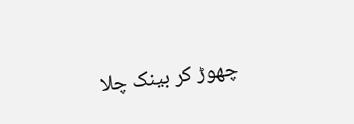چھوڑ کر بینک چلا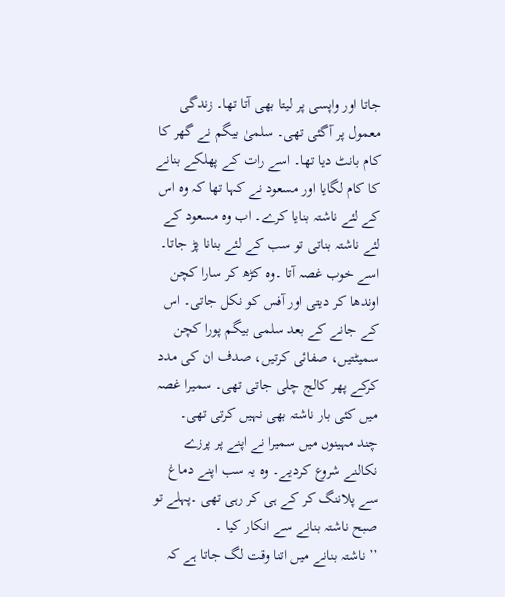جاتا اور واپسی پر لیتا بھی آتا تھا۔ زندگی معمول پر آگئی تھی۔ سلمیٰ بیگم نے گھر کا کام بانٹ دیا تھا۔ اسے رات کے پھلکے بنانے کا کام لگایا اور مسعود نے کہا تھا کہ وہ اس کے لئے ناشتہ بنایا کرے۔ اب وہ مسعود کے لئے ناشتہ بناتی تو سب کے لئے بنانا پڑ جاتا۔ اسے خوب غصہ آتا ۔وہ کڑھ کر سارا کچن اوندھا کر دیتی اور آفس کو نکل جاتی۔ اس کے جانے کے بعد سلمی بیگم پورا کچن سمیٹتیں، صفائی کرتیں، صدف ان کی مدد کرکے پھر کالج چلی جاتی تھی۔ سمیرا غصہ میں کئی بار ناشتہ بھی نہیں کرتی تھی۔
چند مہینوں میں سمیرا نے اپنے پر پرزے نکالنے شروع کردیے۔ وہ یہ سب اپنے دماغ سے پلاننگ کر کے ہی کر رہی تھی ۔پہلے تو صبح ناشتہ بنانے سے انکار کیا ۔
’’ ناشتہ بنانے میں اتنا وقت لگ جاتا ہے کہ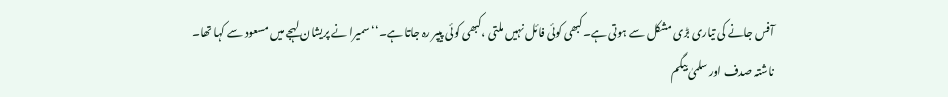آفس جانے کی تیاری بڑی مشکل سے ہوتی ہے۔کبھی کوئی فائل نہیں ملتی ،کبھی کوئی پیپر رہ جاتا ہے۔‘‘سمیرا نے پریشان لہجے میں مسعود سے کہا تھا۔
ناشتہ صدف اور سلمیٰ بیگم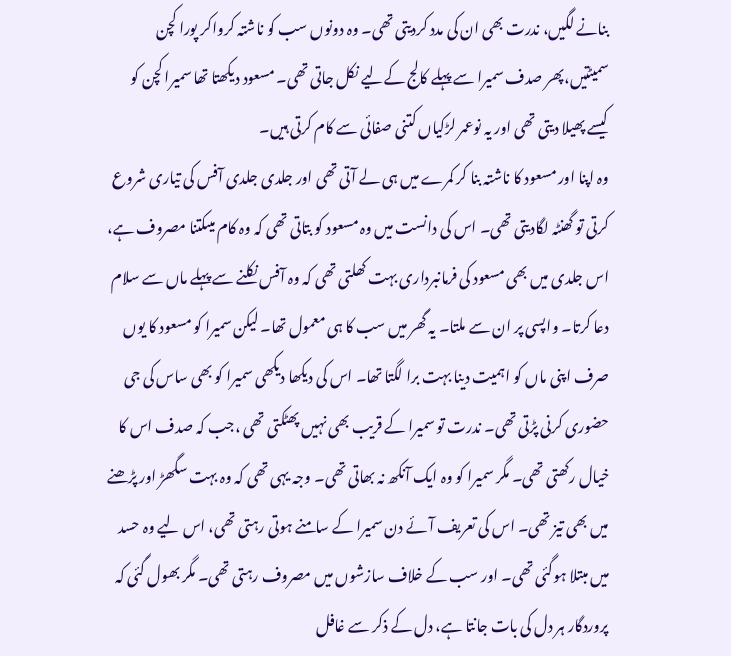بنانے لگیں، ندرت بھی ان کی مدد کردیتی تھی۔ وہ دونوں سب کو ناشتہ کرواکر پورا کچن سمیٹتیں،پھر صدف سمیرا سے پہلے کالج کےلیے نکل جاتی تھی۔ مسعود دیکھتا تھا سمیرا کچن کو کیسے پھیلا دیتی تھی اور یہ نوعمر لڑکیاں کتنی صفائی سے کام کرتی ہیں۔
وہ اپنا اور مسعود کا ناشتہ بنا کر کمرے میں ہی لے آتی تھی اور جلدی جلدی آفس کی تیاری شروع کرتی تو گھنٹہ لگادیتی تھی۔ اس کی دانست میں وہ مسعود کو بتاتی تھی کہ وہ کام میںکتنا مصروف ہے، اس جلدی میں بھی مسعود کی فرمانبرداری بہت کھلتی تھی کہ وہ آفس نکلنے سے پہلے ماں سے سلام دعا کرتا۔ واپسی پر ان سے ملتا۔ یہ گھر میں سب کا ہی معمول تھا۔ لیکن سمیرا کو مسعود کا یوں صرف اپنی ماں کو اہمیت دینا بہت برا لگتا تھا۔ اس کی دیکھا دیکھی سمیرا کو بھی ساس کی جی حضوری کرنی پڑتی تھی۔ ندرت تو سمیرا کے قریب بھی نہیں پھٹکتی تھی ،جب کہ صدف اس کا خیال رکھتی تھی۔ مگر سمیرا کو وہ ایک آنکھ نہ بھاتی تھی۔ وجہ یہی تھی کہ وہ بہت سگھڑ اور پڑھنے میں بھی تیز تھی۔ اس کی تعریف آئے دن سمیرا کے سامنے ہوتی رہتی تھی، اس لیے وہ حسد میں مبتلا ہوگئی تھی۔ اور سب کے خلاف سازشوں میں مصروف رہتی تھی۔ مگر بھول گئی کہ پروردگار ہر دل کی بات جانتا ہے، دل کے ذکر سے غافل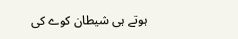ہوتے ہی شیطان کوے کی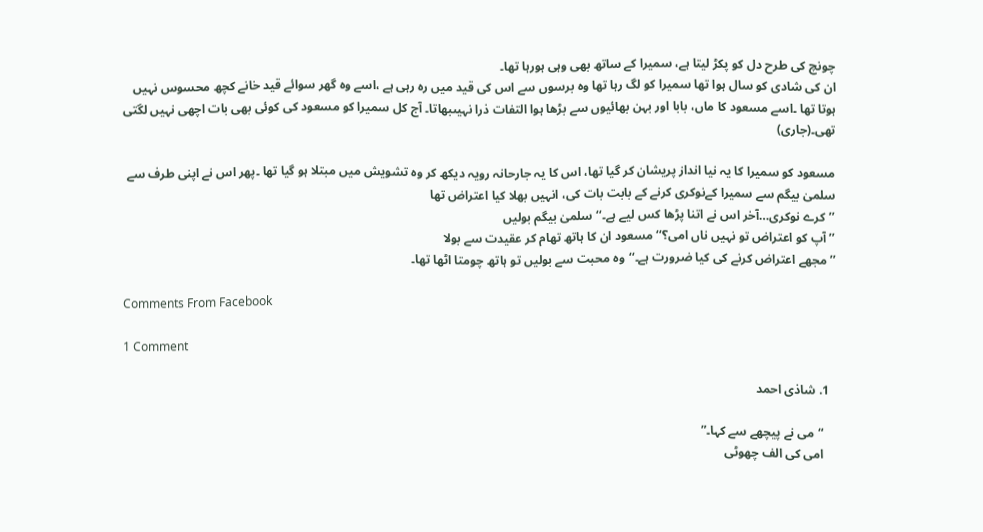چونچ کی طرح دل کو پکڑ لیتا ہے، سمیرا کے ساتھ بھی وہی ہورہا تھا۔
ان کی شادی کو سال ہوا تھا سمیرا کو لگ رہا تھا وہ برسوں سے اس کی قید میں رہ رہی ہے ،اسے وہ گھر سوائے قید خانے کچھ محسوس نہیں ہوتا تھا ۔اسے مسعود کا ماں، بابا اور بہن بھائیوں سے بڑھا ہوا التفات ذرا نہیںبھاتا۔ آج کل سمیرا کو مسعود کی کوئی بھی بات اچھی نہیں لگتی تھی۔(جاری)

مسعود کو سمیرا کا یہ نیا انداز پریشان کر گیا تھا، اس کا یہ جارحانہ رویہ دیکھ کر وہ تشویش میں مبتلا ہو گیا تھا ۔پھر اس نے اپنی طرف سے سلمیٰ بیگم سے سمیرا کےنوکری کرنے کے بابت بات کی، انہیں بھلا کیا اعتراض تھا
’’کرے نوکری…آخر اس نے اتنا پڑھا کس لیے ہے۔‘‘سلمیٰ بیگم بولیں
’’ آپ کو اعتراض تو نہیں ناں امی؟‘‘مسعود ان کا ہاتھ تھام کر عقیدت سے بولا
’’ مجھے اعتراض کرنے کی کیا ضرورت ہے۔‘‘وہ محبت سے بولیں تو ہاتھ چومتا اٹھا تھا۔

Comments From Facebook

1 Comment

  1. شاذی احمد

    “می نے پیچھے سے کہا۔”
    امی کی الف چھوٹی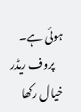ہوئی ہے۔
    پروف ریڈر خیال رکھا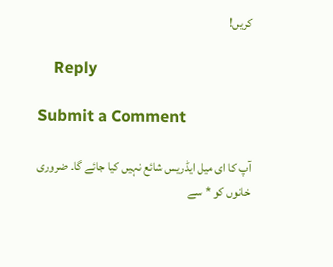کریں!

    Reply

Submit a Comment

آپ کا ای میل ایڈریس شائع نہیں کیا جائے گا۔ ضروری خانوں کو * سے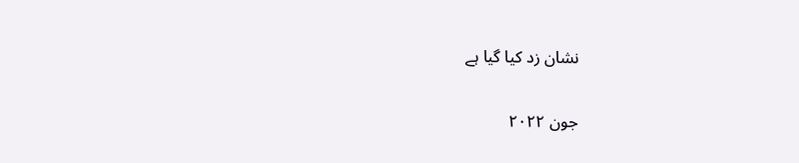نشان زد کیا گیا ہے

جون ٢٠٢٢